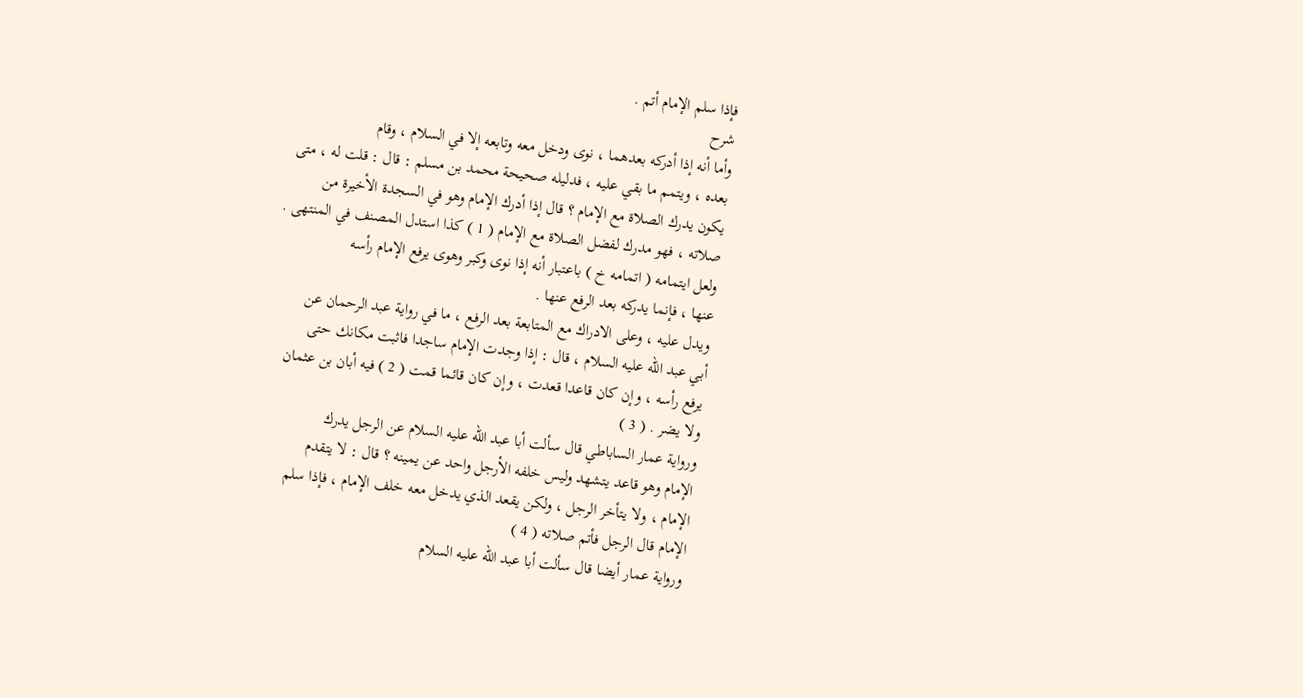فإذا سلم الإمام أتم .
شرح
وأما أنه إذا أدركه بعدهما ، نوى ودخل معه وتابعه إلا في السلام ، وقام
بعده ، ويتمم ما بقي عليه ، فدليله صحيحة محمد بن مسلم : قال : قلت له ، متى
يكون يدرك الصلاة مع الإمام ؟ قال إذا أدرك الإمام وهو في السجدة الأخيرة من
صلاته ، فهو مدرك لفضل الصلاة مع الإمام ( 1 ) كذا استدل المصنف في المنتهى .
ولعل ايتمامه ( اتمامه خ ) باعتبار أنه إذا نوى وكبر وهوى يرفع الإمام رأسه
عنها ، فإنما يدركه بعد الرفع عنها .
ويدل عليه ، وعلى الادراك مع المتابعة بعد الرفع ، ما في رواية عبد الرحمان عن
أبي عبد الله عليه السلام ، قال : إذا وجدت الإمام ساجدا فاثبت مكانك حتى
يرفع رأسه ، وإن كان قاعدا قعدت ، وإن كان قائما قمت ( 2 ) فيه أبان بن عثمان
ولا يضر . ( 3 )
ورواية عمار الساباطي قال سألت أبا عبد الله عليه السلام عن الرجل يدرك
الإمام وهو قاعد يتشهد وليس خلفه الأرجل واحد عن يمينه ؟ قال : لا يتقدم
الإمام ، ولا يتأخر الرجل ، ولكن يقعد الذي يدخل معه خلف الإمام ، فإذا سلم
الإمام قال الرجل فأتم صلاته ( 4 )
ورواية عمار أيضا قال سألت أبا عبد الله عليه السلام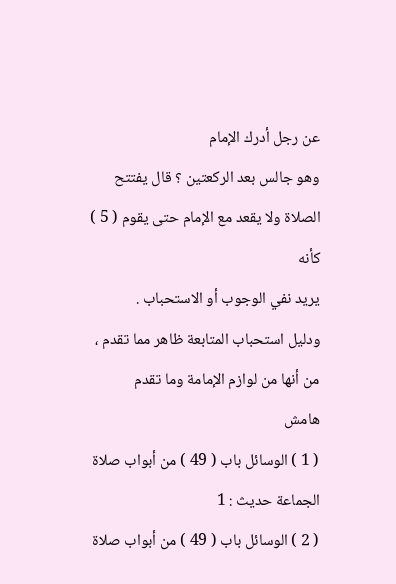عن رجل أدرك الإمام
وهو جالس بعد الركعتين ؟ قال يفتتح الصلاة ولا يقعد مع الإمام حتى يقوم ( 5 ) كأنه
يريد نفي الوجوب أو الاستحباب .
ودليل استحباب المتابعة ظاهر مما تقدم ، من أنها من لوازم الإمامة وما تقدم
هامش
( 1 ) الوسائل باب ( 49 ) من أبواب صلاة الجماعة حديث : 1
( 2 ) الوسائل باب ( 49 ) من أبواب صلاة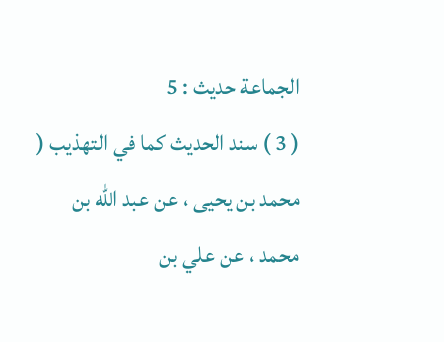الجماعة حديث : 5
( 3 ) سند الحديث كما في التهذيب ( محمد بن يحيى ، عن عبد الله بن محمد ، عن علي بن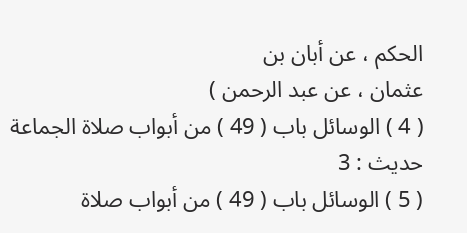الحكم ، عن أبان بن
عثمان ، عن عبد الرحمن )
( 4 ) الوسائل باب ( 49 ) من أبواب صلاة الجماعة حديث : 3
( 5 ) الوسائل باب ( 49 ) من أبواب صلاة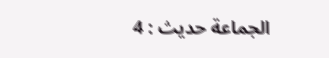الجماعة حديث : 4